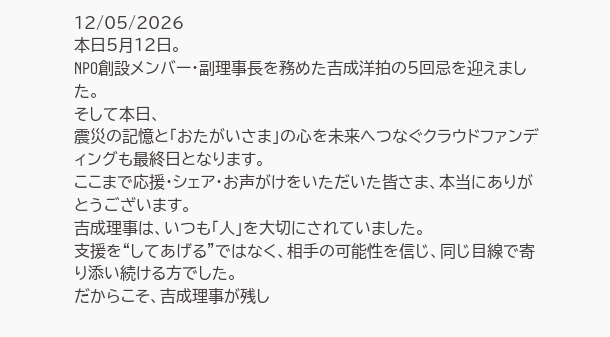12/05/2026
本日5月12日。
NPO創設メンバー・副理事長を務めた吉成洋拍の5回忌を迎えました。
そして本日、
震災の記憶と「おたがいさま」の心を未来へつなぐクラウドファンディングも最終日となります。
ここまで応援・シェア・お声がけをいただいた皆さま、本当にありがとうございます。
吉成理事は、いつも「人」を大切にされていました。
支援を“してあげる”ではなく、相手の可能性を信じ、同じ目線で寄り添い続ける方でした。
だからこそ、吉成理事が残し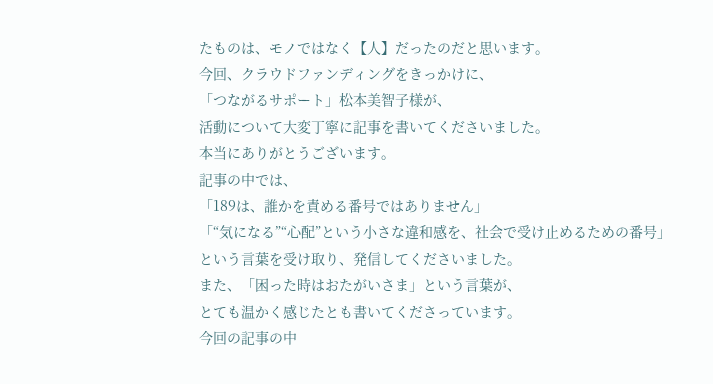たものは、モノではなく【人】だったのだと思います。
今回、クラウドファンディングをきっかけに、
「つながるサポート」松本美智子様が、
活動について大変丁寧に記事を書いてくださいました。
本当にありがとうございます。
記事の中では、
「189は、誰かを責める番号ではありません」
「“気になる”“心配”という小さな違和感を、社会で受け止めるための番号」
という言葉を受け取り、発信してくださいました。
また、「困った時はおたがいさま」という言葉が、
とても温かく感じたとも書いてくださっています。
今回の記事の中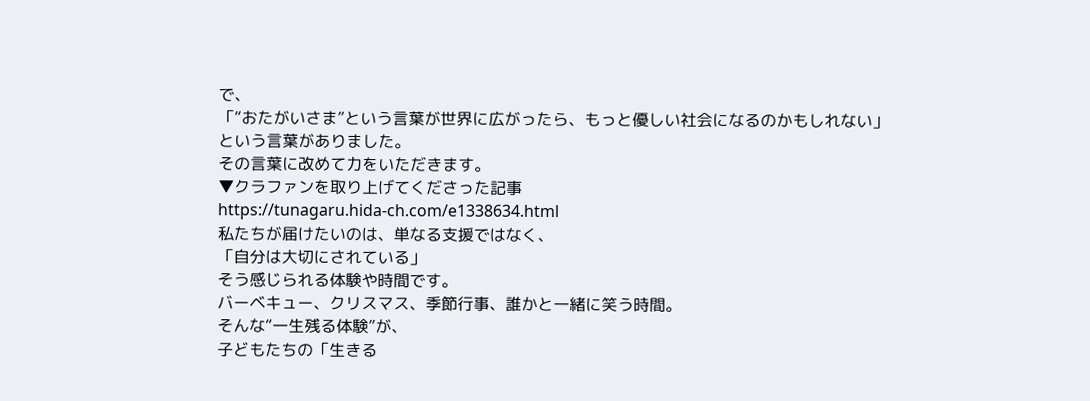で、
「“おたがいさま”という言葉が世界に広がったら、もっと優しい社会になるのかもしれない」
という言葉がありました。
その言葉に改めて力をいただきます。
▼クラファンを取り上げてくださった記事
https://tunagaru.hida-ch.com/e1338634.html
私たちが届けたいのは、単なる支援ではなく、
「自分は大切にされている」
そう感じられる体験や時間です。
バーベキュー、クリスマス、季節行事、誰かと一緒に笑う時間。
そんな“一生残る体験”が、
子どもたちの「生きる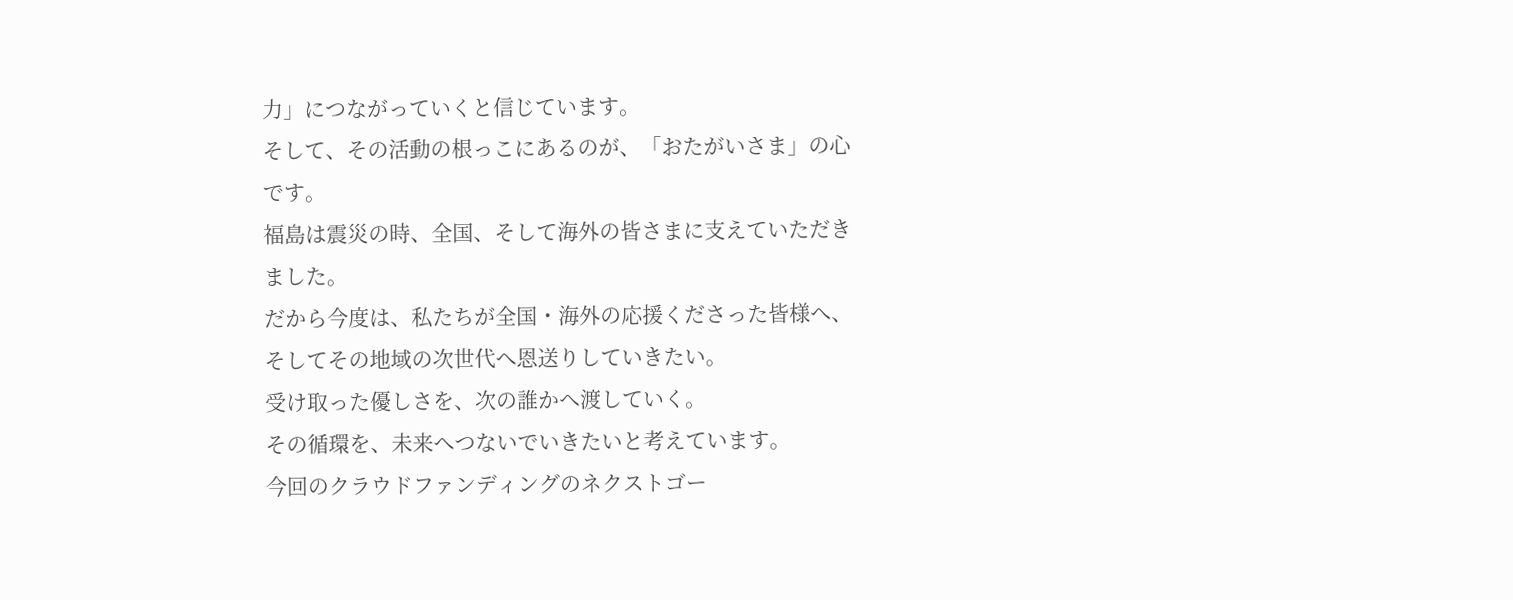力」につながっていくと信じています。
そして、その活動の根っこにあるのが、「おたがいさま」の心です。
福島は震災の時、全国、そして海外の皆さまに支えていただきました。
だから今度は、私たちが全国・海外の応援くださった皆様へ、
そしてその地域の次世代へ恩送りしていきたい。
受け取った優しさを、次の誰かへ渡していく。
その循環を、未来へつないでいきたいと考えています。
今回のクラウドファンディングのネクストゴー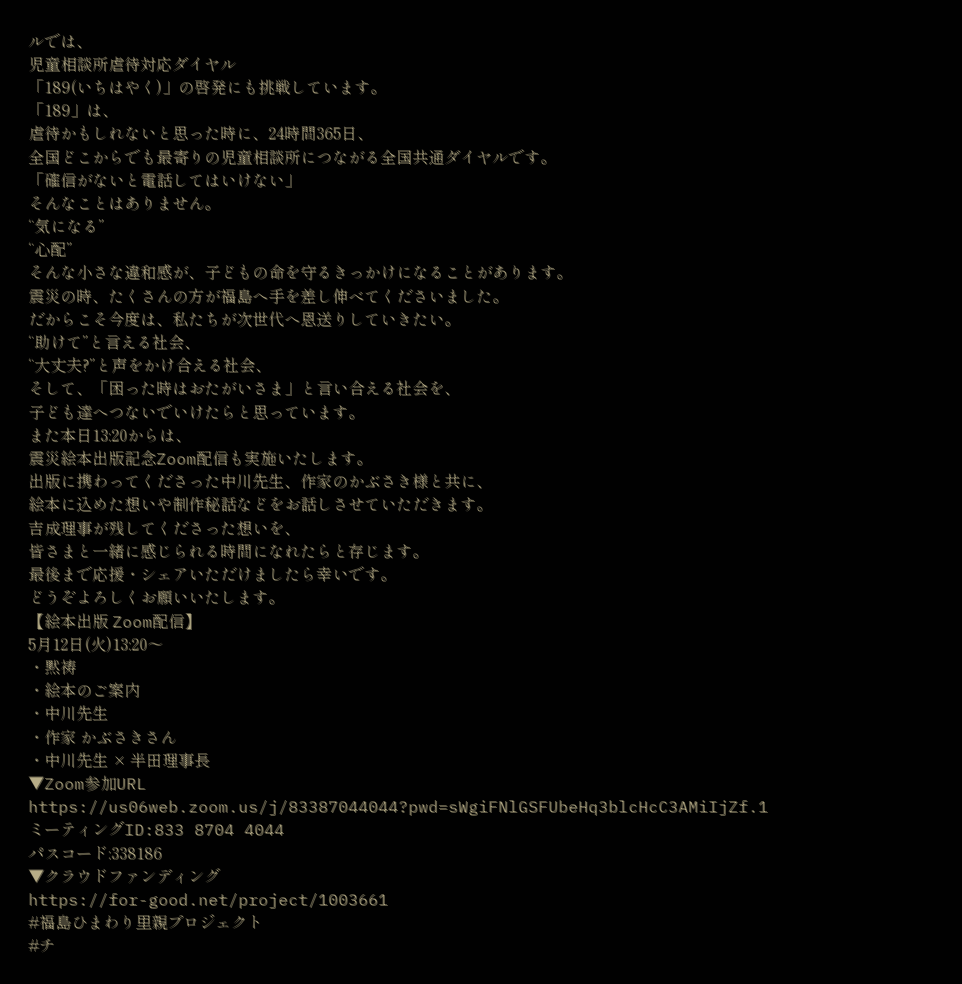ルでは、
児童相談所虐待対応ダイヤル
「189(いちはやく)」の啓発にも挑戦しています。
「189」は、
虐待かもしれないと思った時に、24時間365日、
全国どこからでも最寄りの児童相談所につながる全国共通ダイヤルです。
「確信がないと電話してはいけない」
そんなことはありません。
“気になる”
“心配”
そんな小さな違和感が、子どもの命を守るきっかけになることがあります。
震災の時、たくさんの方が福島へ手を差し伸べてくださいました。
だからこそ今度は、私たちが次世代へ恩送りしていきたい。
“助けて”と言える社会、
“大丈夫?”と声をかけ合える社会、
そして、「困った時はおたがいさま」と言い合える社会を、
子ども達へつないでいけたらと思っています。
また本日13:20からは、
震災絵本出版記念Zoom配信も実施いたします。
出版に携わってくださった中川先生、作家のかぶさき様と共に、
絵本に込めた想いや制作秘話などをお話しさせていただきます。
吉成理事が残してくださった想いを、
皆さまと一緒に感じられる時間になれたらと存じます。
最後まで応援・シェアいただけましたら幸いです。
どうぞよろしくお願いいたします。
【絵本出版 Zoom配信】
5月12日(火)13:20〜
・黙祷
・絵本のご案内
・中川先生
・作家 かぶさきさん
・中川先生 × 半田理事長
▼Zoom参加URL
https://us06web.zoom.us/j/83387044044?pwd=sWgiFNlGSFUbeHq3blcHcC3AMiIjZf.1
ミーティングID:833 8704 4044
パスコード:338186
▼クラウドファンディング
https://for-good.net/project/1003661
#福島ひまわり里親プロジェクト
#チ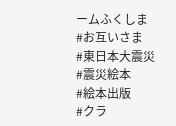ームふくしま
#お互いさま
#東日本大震災
#震災絵本
#絵本出版
#クラ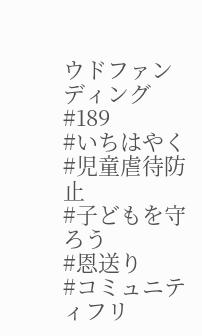ウドファンディング
#189
#いちはやく
#児童虐待防止
#子どもを守ろう
#恩送り
#コミュニティフリ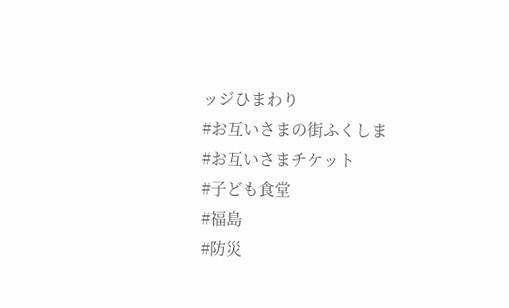ッジひまわり
#お互いさまの街ふくしま
#お互いさまチケット
#子ども食堂
#福島
#防災